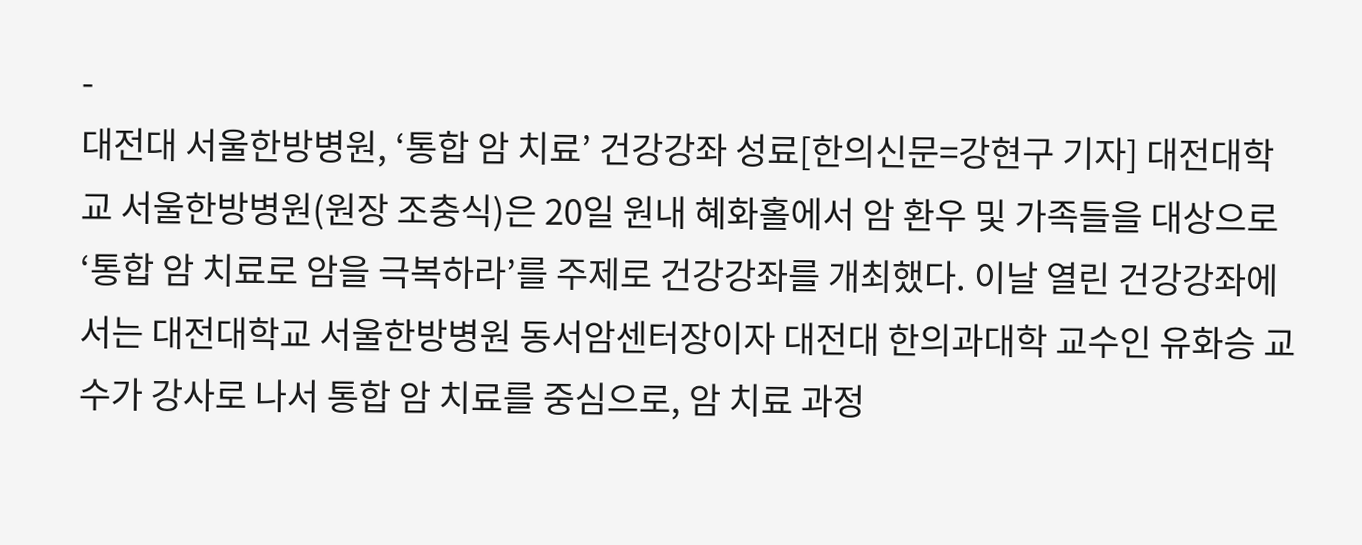-
대전대 서울한방병원, ‘통합 암 치료’ 건강강좌 성료[한의신문=강현구 기자] 대전대학교 서울한방병원(원장 조충식)은 20일 원내 혜화홀에서 암 환우 및 가족들을 대상으로 ‘통합 암 치료로 암을 극복하라’를 주제로 건강강좌를 개최했다. 이날 열린 건강강좌에서는 대전대학교 서울한방병원 동서암센터장이자 대전대 한의과대학 교수인 유화승 교수가 강사로 나서 통합 암 치료를 중심으로, 암 치료 과정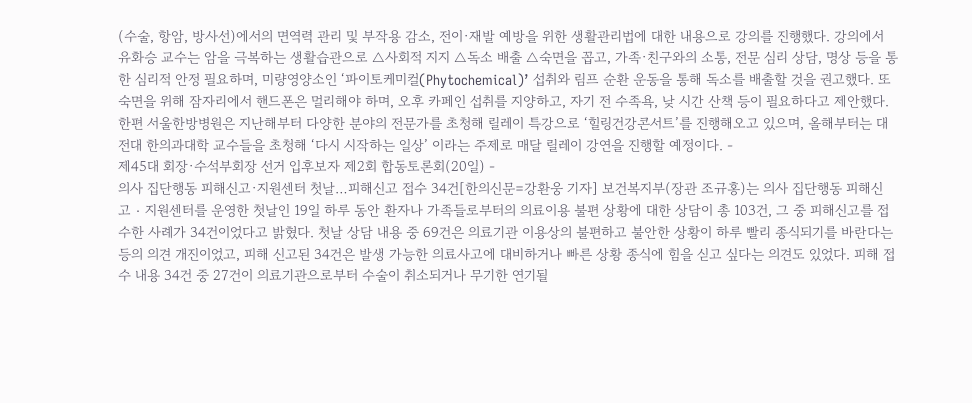(수술, 항암, 방사선)에서의 면역력 관리 및 부작용 감소, 전이·재발 예방을 위한 생활관리법에 대한 내용으로 강의를 진행했다. 강의에서 유화승 교수는 암을 극복하는 생활습관으로 △사회적 지지 △독소 배출 △숙면을 꼽고, 가족·친구와의 소통, 전문 심리 상담, 명상 등을 통한 심리적 안정 필요하며, 미량영양소인 ‘파이토케미컬(Phytochemical)’ 섭취와 림프 순환 운동을 통해 독소를 배출할 것을 권고했다. 또 숙면을 위해 잠자리에서 핸드폰은 멀리해야 하며, 오후 카페인 섭취를 지양하고, 자기 전 수족욕, 낮 시간 산책 등이 필요하다고 제안했다. 한편 서울한방병원은 지난해부터 다양한 분야의 전문가를 초청해 릴레이 특강으로 ‘힐링건강콘서트’를 진행해오고 있으며, 올해부터는 대전대 한의과대학 교수들을 초청해 ‘다시 시작하는 일상’ 이라는 주제로 매달 릴레이 강연을 진행할 예정이다. -
제45대 회장·수석부회장 선거 입후보자 제2회 합동토론회(20일) -
의사 집단행동 피해신고·지원센터 첫날…피해신고 접수 34건[한의신문=강환웅 기자] 보건복지부(장관 조규홍)는 의사 집단행동 피해신고‧지원센터를 운영한 첫날인 19일 하루 동안 환자나 가족들로부터의 의료이용 불편 상황에 대한 상담이 총 103건, 그 중 피해신고를 접수한 사례가 34건이었다고 밝혔다. 첫날 상담 내용 중 69건은 의료기관 이용상의 불편하고 불안한 상황이 하루 빨리 종식되기를 바란다는 등의 의견 개진이었고, 피해 신고된 34건은 발생 가능한 의료사고에 대비하거나 빠른 상황 종식에 힘을 싣고 싶다는 의견도 있었다. 피해 접수 내용 34건 중 27건이 의료기관으로부터 수술이 취소되거나 무기한 연기될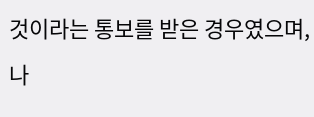것이라는 통보를 받은 경우였으며, 나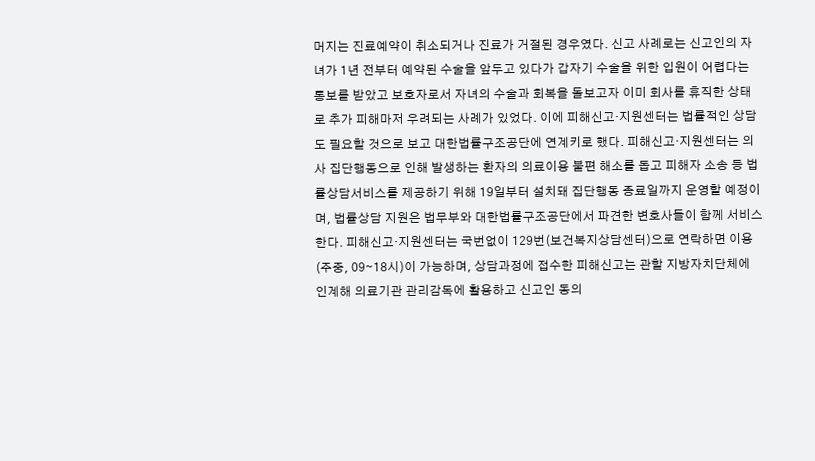머지는 진료예약이 취소되거나 진료가 거절된 경우였다. 신고 사례로는 신고인의 자녀가 1년 전부터 예약된 수술을 앞두고 있다가 갑자기 수술을 위한 입원이 어렵다는 통보를 받았고 보호자로서 자녀의 수술과 회복을 돌보고자 이미 회사를 휴직한 상태로 추가 피해마저 우려되는 사례가 있었다. 이에 피해신고‧지원센터는 법률적인 상담도 필요할 것으로 보고 대한법률구조공단에 연계키로 했다. 피해신고‧지원센터는 의사 집단행동으로 인해 발생하는 환자의 의료이용 불편 해소를 돕고 피해자 소송 등 법률상담서비스를 제공하기 위해 19일부터 설치돼 집단행동 종료일까지 운영할 예정이며, 법률상담 지원은 법무부와 대한법률구조공단에서 파견한 변호사들이 함께 서비스한다. 피해신고‧지원센터는 국번없이 129번(보건복지상담센터)으로 연락하면 이용(주중, 09∼18시)이 가능하며, 상담과정에 접수한 피해신고는 관할 지방자치단체에 인계해 의료기관 관리감독에 활용하고 신고인 동의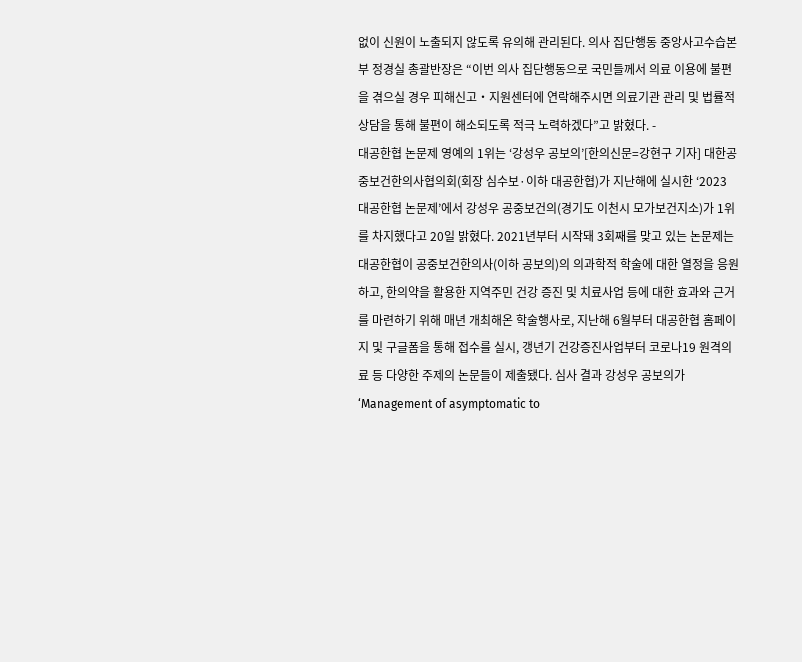없이 신원이 노출되지 않도록 유의해 관리된다. 의사 집단행동 중앙사고수습본부 정경실 총괄반장은 “이번 의사 집단행동으로 국민들께서 의료 이용에 불편을 겪으실 경우 피해신고‧지원센터에 연락해주시면 의료기관 관리 및 법률적 상담을 통해 불편이 해소되도록 적극 노력하겠다”고 밝혔다. -
대공한협 논문제 영예의 1위는 ‘강성우 공보의’[한의신문=강현구 기자] 대한공중보건한의사협의회(회장 심수보·이하 대공한협)가 지난해에 실시한 ‘2023 대공한협 논문제’에서 강성우 공중보건의(경기도 이천시 모가보건지소)가 1위를 차지했다고 20일 밝혔다. 2021년부터 시작돼 3회째를 맞고 있는 논문제는 대공한협이 공중보건한의사(이하 공보의)의 의과학적 학술에 대한 열정을 응원하고, 한의약을 활용한 지역주민 건강 증진 및 치료사업 등에 대한 효과와 근거를 마련하기 위해 매년 개최해온 학술행사로, 지난해 6월부터 대공한협 홈페이지 및 구글폼을 통해 접수를 실시, 갱년기 건강증진사업부터 코로나19 원격의료 등 다양한 주제의 논문들이 제출됐다. 심사 결과 강성우 공보의가 ‘Management of asymptomatic to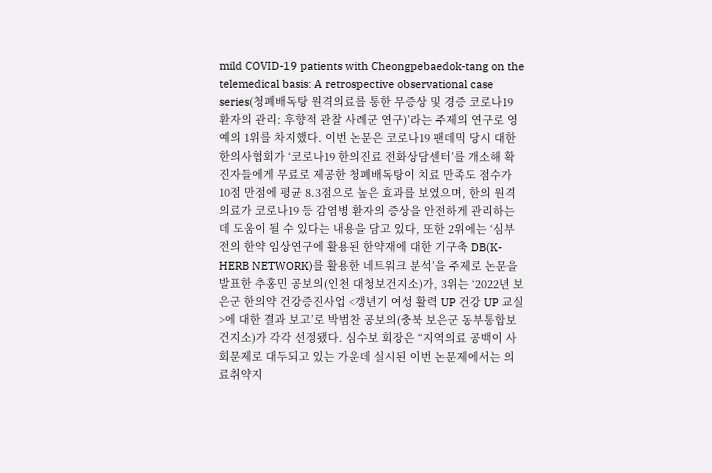mild COVID-19 patients with Cheongpebaedok-tang on the telemedical basis: A retrospective observational case series(청폐배독탕 원격의료를 통한 무증상 및 경증 코로나19 환자의 관리: 후향적 관찰 사례군 연구)’라는 주제의 연구로 영예의 1위를 차지했다. 이번 논문은 코로나19 팬데믹 당시 대한한의사협회가 ‘코로나19 한의진료 전화상담센터’를 개소해 확진자들에게 무료로 제공한 청폐배독탕이 치료 만족도 점수가 10점 만점에 평균 8.3점으로 높은 효과를 보였으며, 한의 원격의료가 코로나19 등 감염병 환자의 증상을 안전하게 관리하는데 도움이 될 수 있다는 내용을 담고 있다, 또한 2위에는 ‘심부전의 한약 임상연구에 활용된 한약재에 대한 기구축 DB(K-HERB NETWORK)를 활용한 네트워크 분석’을 주제로 논문을 발표한 추홍민 공보의(인천 대청보건지소)가, 3위는 ‘2022년 보은군 한의약 건강증진사업 <갱년기 여성 활력 UP 건강 UP 교실>에 대한 결과 보고’로 박범찬 공보의(충북 보은군 동부통합보건지소)가 각각 선정됐다. 심수보 회장은 “지역의료 공백이 사회문제로 대두되고 있는 가운데 실시된 이번 논문제에서는 의료취약지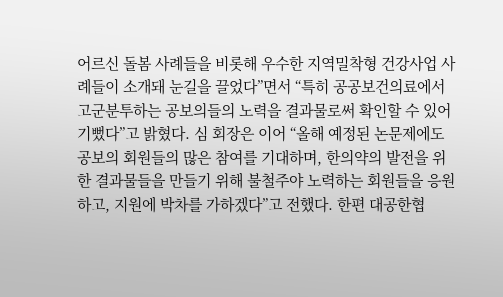어르신 돌봄 사례들을 비롯해 우수한 지역밀착형 건강사업 사례들이 소개돼 눈길을 끌었다”면서 “특히 공공보건의료에서 고군분투하는 공보의들의 노력을 결과물로써 확인할 수 있어 기뻤다”고 밝혔다. 심 회장은 이어 “올해 예정된 논문제에도 공보의 회원들의 많은 참여를 기대하며, 한의약의 발전을 위한 결과물들을 만들기 위해 불철주야 노력하는 회원들을 응원하고, 지원에 박차를 가하겠다”고 전했다. 한편 대공한협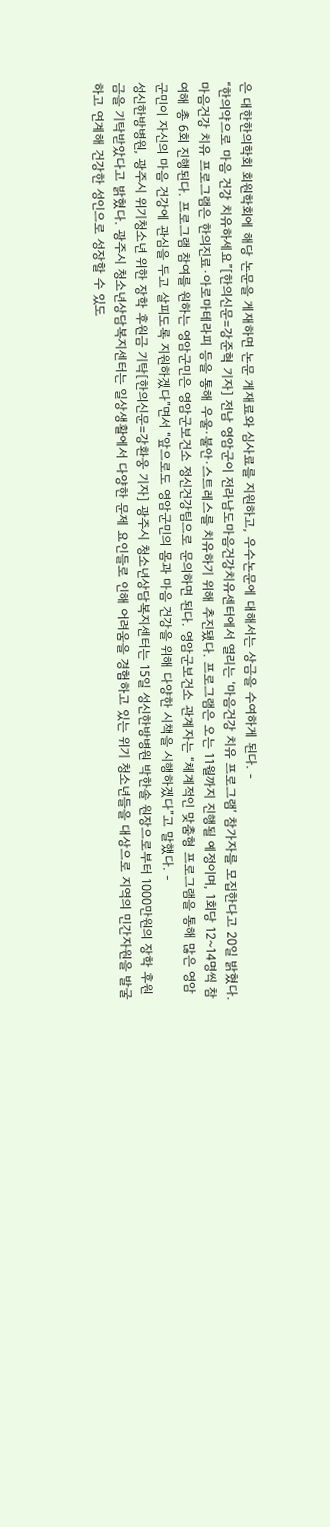은 대한한의학회 회원학회에 해당 논문을 게재하면 논문 게재료와 심사료를 지원하고, 우수논문에 대해서는 상금을 수여하게 된다. -
“한의약으로 마음 건강 치유하세요”[한의신문=강준혁 기자] 전남 영암군이 전라남도마음건강치유센터에서 열리는 ‘마음건강 치유 프로그램’ 참가자를 모집한다고 20일 밝혔다. 마음건강 치유 프로그램은 한의진료·아로마테라피 등을 통해 우울·불안·스트레스를 치유하기 위해 추진됐다. 프로그램은 오는 11월까지 진행될 예정이며, 1회당 12~14명씩 참여해 총 6회 진행된다. 프로그램 참여를 원하는 영암군민은 영암군보건소 정신건강팀으로 문의하면 된다. 영암군보건소 관계자는 “체계적인 맞춤형 프로그램을 통해 많은 영암군민이 자신의 마음 건강에 관심을 두고 살피도록 지원하겠다”면서 “앞으로도 영암군민의 몸과 마음 건강을 위해 다양한 시책을 시행하겠다”고 말했다. -
성신한방병원, 광주시 위기청소년 위한 장학 후원금 기탁[한의신문=강환웅 기자] 광주시 청소년상담복지센터는 15일 성신한방병원 박한솔 원장으로부터 1000만원의 장학 후원금을 기탁받았다고 밝혔다. 광주시 청소년상담복지센터는 일상생활에서 다양한 문제 요인들로 인해 어려움을 경험하고 있는 위기 청소년들을 대상으로 지역의 민간자원을 발굴하고 연계해 건강한 성인으로 성장할 수 있도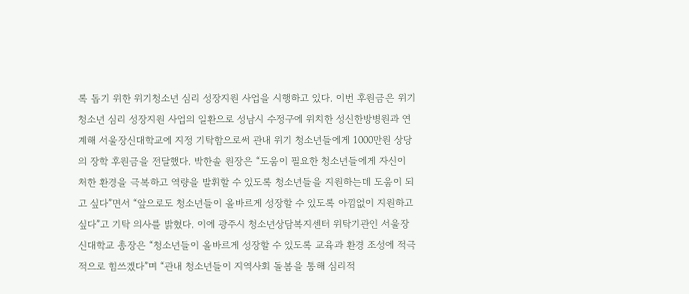록 돕기 위한 위기청소년 심리 성장지원 사업을 시행하고 있다. 이번 후원금은 위기청소년 심리 성장지원 사업의 일환으로 성남시 수정구에 위치한 성신한방병원과 연계해 서울장신대학교에 지정 기탁함으로써 관내 위기 청소년들에게 1000만원 상당의 장학 후원금을 전달했다. 박한솔 원장은 “도움이 필요한 청소년들에게 자신이 처한 환경을 극복하고 역량을 발휘할 수 있도록 청소년들을 지원하는데 도움이 되고 싶다”면서 “앞으로도 청소년들이 올바르게 성장할 수 있도록 아낌없이 지원하고 싶다”고 기탁 의사를 밝혔다. 이에 광주시 청소년상담복지센터 위탁기관인 서울장신대학교 총장은 “청소년들이 올바르게 성장할 수 있도록 교육과 환경 조성에 적극적으로 힘쓰겠다”며 “관내 청소년들이 지역사회 돌봄을 통해 심리적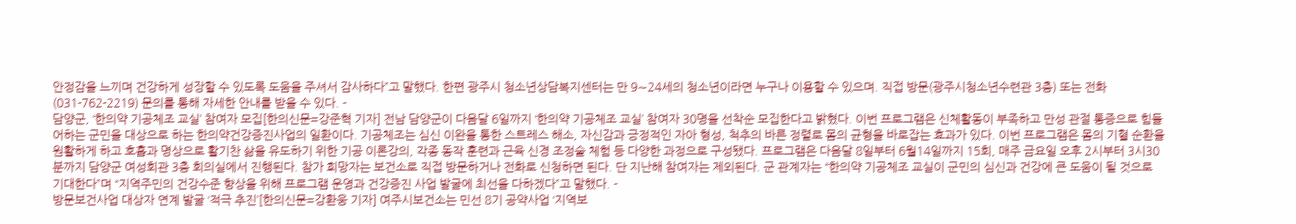안정감을 느끼며 건강하게 성장할 수 있도록 도움을 주셔서 감사하다”고 말했다. 한편 광주시 청소년상담복지센터는 만 9∼24세의 청소년이라면 누구나 이용할 수 있으며. 직접 방문(광주시청소년수련관 3층) 또는 전화(031-762-2219) 문의를 통해 자세한 안내를 받을 수 있다. -
담양군, ‘한의약 기공체조 교실’ 참여자 모집[한의신문=강준혁 기자] 전남 담양군이 다음달 6일까지 ‘한의약 기공체조 교실’ 참여자 30명을 선착순 모집한다고 밝혔다. 이번 프로그램은 신체활동이 부족하고 만성 관절 통증으로 힘들어하는 군민을 대상으로 하는 한의약건강증진사업의 일환이다. 기공체조는 심신 이완을 통한 스트레스 해소, 자신감과 긍정적인 자아 형성, 척추의 바른 정렬로 몸의 균형을 바로잡는 효과가 있다. 이번 프로그램은 몸의 기혈 순환을 원활하게 하고 호흡과 명상으로 활기찬 삶을 유도하기 위한 기공 이론강의, 각종 동작 훈련과 근육 신경 조정술 체험 등 다양한 과정으로 구성됐다. 프로그램은 다음달 8일부터 6월14일까지 15회, 매주 금요일 오후 2시부터 3시30분까지 담양군 여성회관 3층 회의실에서 진행된다. 참가 희망자는 보건소로 직접 방문하거나 전화로 신청하면 된다. 단 지난해 참여자는 제외된다. 군 관계자는 “한의약 기공체조 교실이 군민의 심신과 건강에 큰 도움이 될 것으로 기대한다”며 “지역주민의 건강수준 향상을 위해 프로그램 운영과 건강증진 사업 발굴에 최선을 다하겠다”고 말했다. -
방문보건사업 대상자 연계 발굴 ‘적극 추진’[한의신문=강환웅 기자] 여주시보건소는 민선 8기 공약사업 ‘지역보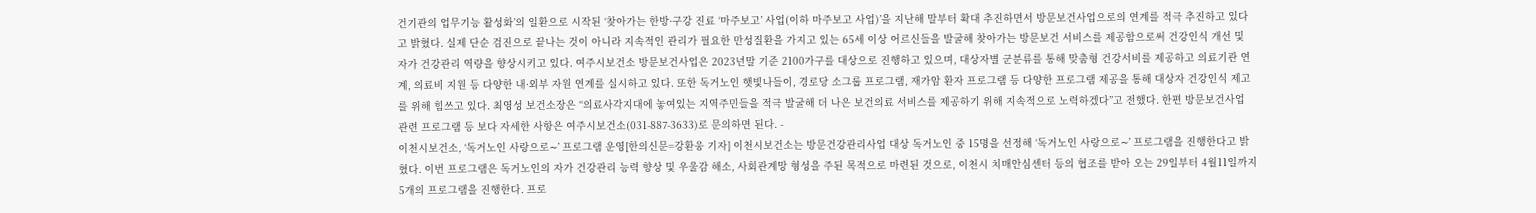건기관의 업무기능 활성화’의 일환으로 시작된 ‘찾아가는 한방·구강 진료 ‘마주보고’ 사업(이하 마주보고 사업)’을 지난해 말부터 확대 추진하면서 방문보건사업으로의 연계를 적극 추진하고 있다고 밝혔다. 실제 단순 검진으로 끝나는 것이 아니라 지속적인 관리가 필요한 만성질환을 가지고 있는 65세 이상 어르신들을 발굴해 찾아가는 방문보건 서비스를 제공함으로써 건강인식 개선 및 자가 건강관리 역량을 향상시키고 있다. 여주시보건소 방문보건사업은 2023년말 기준 2100가구를 대상으로 진행하고 있으며, 대상자별 군분류를 통해 맞춤형 건강서비를 제공하고 의료기관 연계, 의료비 지원 등 다양한 내·외부 자원 연계를 실시하고 있다. 또한 독거노인 햇빛나들이, 경로당 소그룹 프로그램, 재가암 환자 프로그램 등 다양한 프로그램 제공을 통해 대상자 건강인식 제고를 위해 힘쓰고 있다. 최영성 보건소장은 “의료사각지대에 놓여있는 지역주민들을 적극 발굴해 더 나은 보건의료 서비스를 제공하기 위해 지속적으로 노력하겠다”고 전했다. 한편 방문보건사업 관련 프로그램 등 보다 자세한 사항은 여주시보건소(031-887-3633)로 문의하면 된다. -
이천시보건소, ‘독거노인 사랑으로∼’ 프로그램 운영[한의신문=강환웅 기자] 이천시보건소는 방문건강관리사업 대상 독거노인 중 15명을 선정해 ‘독거노인 사랑으로∼’ 프로그램을 진행한다고 밝혔다. 이번 프로그램은 독거노인의 자가 건강관리 능력 향상 및 우울감 해소, 사회관계망 형성을 주된 목적으로 마련된 것으로, 이천시 치매안심센터 등의 협조를 받아 오는 29일부터 4월11일까지 5개의 프로그램을 진행한다. 프로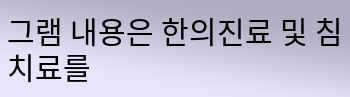그램 내용은 한의진료 및 침 치료를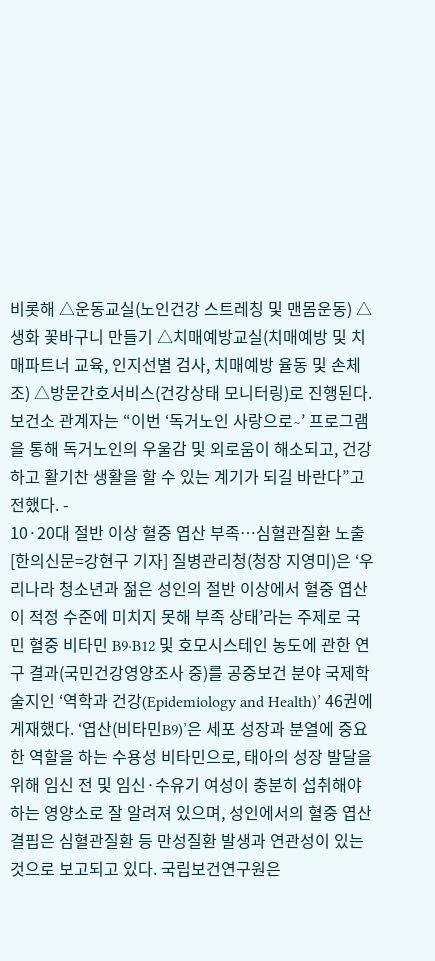비롯해 △운동교실(노인건강 스트레칭 및 맨몸운동) △생화 꽃바구니 만들기 △치매예방교실(치매예방 및 치매파트너 교육, 인지선별 검사, 치매예방 율동 및 손체조) △방문간호서비스(건강상태 모니터링)로 진행된다. 보건소 관계자는 “이번 ‘독거노인 사랑으로∼’ 프로그램을 통해 독거노인의 우울감 및 외로움이 해소되고, 건강하고 활기찬 생활을 할 수 있는 계기가 되길 바란다”고 전했다. -
10·20대 절반 이상 혈중 엽산 부족…심혈관질환 노출[한의신문=강현구 기자] 질병관리청(청장 지영미)은 ‘우리나라 청소년과 젊은 성인의 절반 이상에서 혈중 엽산이 적정 수준에 미치지 못해 부족 상태’라는 주제로 국민 혈중 비타민 B9·B12 및 호모시스테인 농도에 관한 연구 결과(국민건강영양조사 중)를 공중보건 분야 국제학술지인 ‘역학과 건강(Epidemiology and Health)’ 46권에 게재했다. ‘엽산(비타민B9)’은 세포 성장과 분열에 중요한 역할을 하는 수용성 비타민으로, 태아의 성장 발달을 위해 임신 전 및 임신·수유기 여성이 충분히 섭취해야 하는 영양소로 잘 알려져 있으며, 성인에서의 혈중 엽산 결핍은 심혈관질환 등 만성질환 발생과 연관성이 있는 것으로 보고되고 있다. 국립보건연구원은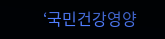‘국민건강영양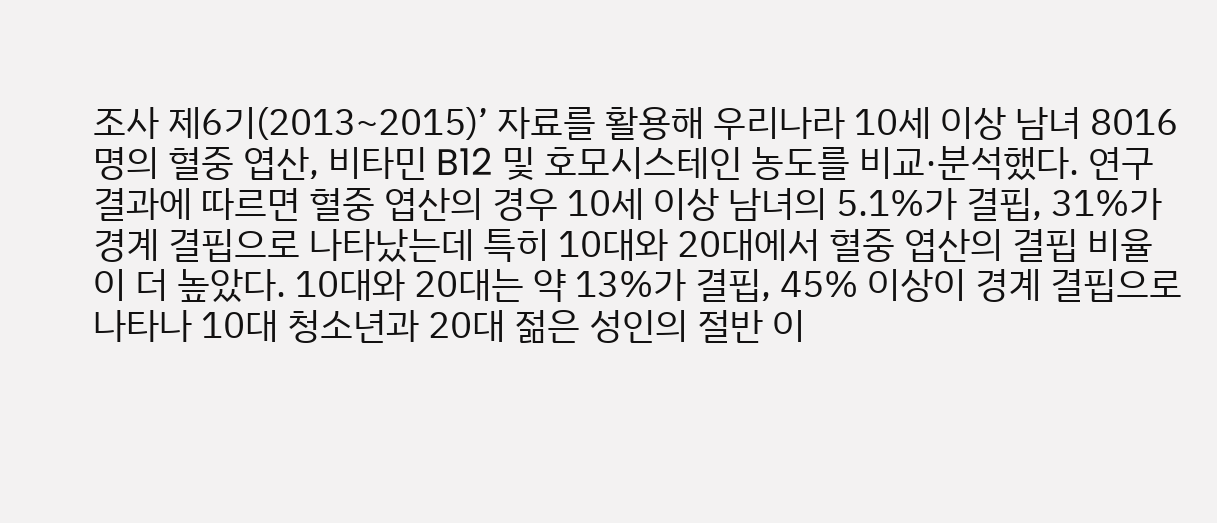조사 제6기(2013~2015)’ 자료를 활용해 우리나라 10세 이상 남녀 8016명의 혈중 엽산, 비타민 B12 및 호모시스테인 농도를 비교·분석했다. 연구 결과에 따르면 혈중 엽산의 경우 10세 이상 남녀의 5.1%가 결핍, 31%가 경계 결핍으로 나타났는데 특히 10대와 20대에서 혈중 엽산의 결핍 비율이 더 높았다. 10대와 20대는 약 13%가 결핍, 45% 이상이 경계 결핍으로 나타나 10대 청소년과 20대 젊은 성인의 절반 이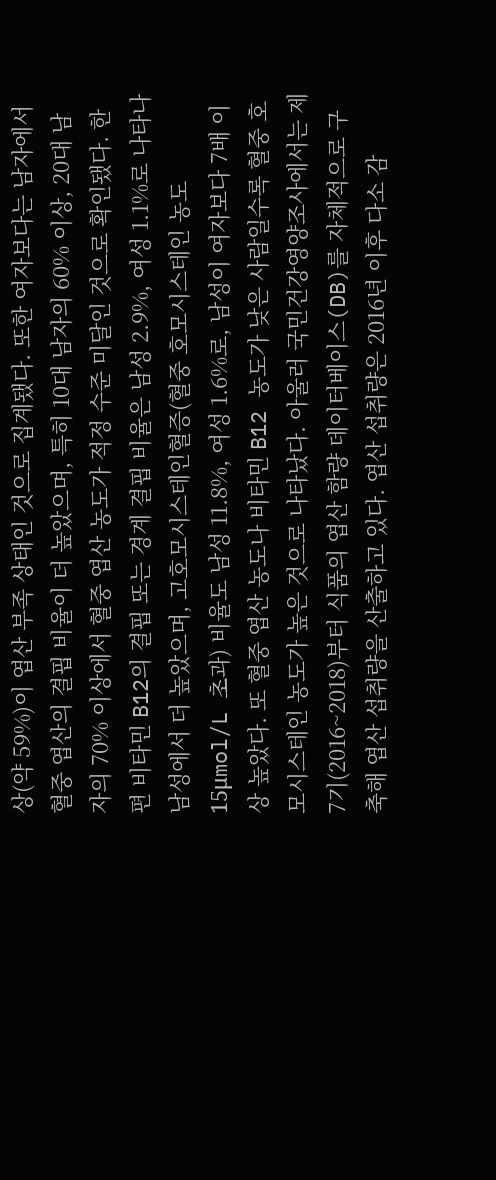상(약 59%)이 엽산 부족 상태인 것으로 집계됐다. 또한 여자보다는 남자에서 혈중 엽산의 결핍 비율이 더 높았으며, 특히 10대 남자의 60% 이상, 20대 남자의 70% 이상에서 혈중 엽산 농도가 적정 수준 미달인 것으로 확인됐다. 한편 비타민 B12의 결핍 또는 경계 결핍 비율은 남성 2.9%, 여성 1.1%로 나타나 남성에서 더 높았으며, 고호모시스테인혈증(혈중 호모시스테인 농도 15μmol/L 초과) 비율도 남성 11.8%, 여성 1.6%로, 남성이 여자보다 7배 이상 높았다. 또 혈중 엽산 농도나 비타민 B12 농도가 낮은 사람일수록 혈중 호모시스테인 농도가 높은 것으로 나타났다. 아울러 국민건강영양조사에서는 제7기(2016~2018)부터 식품의 엽산 함량 데이터베이스(DB)를 자체적으로 구축해 엽산 섭취량을 산출하고 있다. 엽산 섭취량은 2016년 이후 다소 감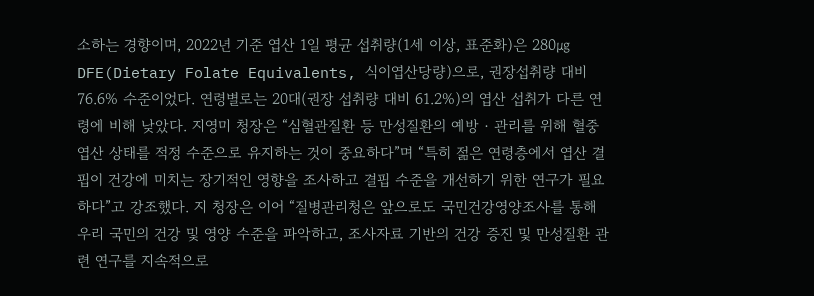소하는 경향이며, 2022년 기준 엽산 1일 평균 섭취량(1세 이상, 표준화)은 280㎍ DFE(Dietary Folate Equivalents, 식이엽산당량)으로, 권장섭취량 대비 76.6% 수준이었다. 연령별로는 20대(권장 섭취량 대비 61.2%)의 엽산 섭취가 다른 연령에 비해 낮았다. 지영미 청장은 “심혈관질환 등 만성질환의 예방‧관리를 위해 혈중 엽산 상태를 적정 수준으로 유지하는 것이 중요하다”며 “특히 젊은 연령층에서 엽산 결핍이 건강에 미치는 장기적인 영향을 조사하고 결핍 수준을 개선하기 위한 연구가 필요하다”고 강조했다. 지 청장은 이어 “질병관리청은 앞으로도 국민건강영양조사를 통해 우리 국민의 건강 및 영양 수준을 파악하고, 조사자료 기반의 건강 증진 및 만성질환 관련 연구를 지속적으로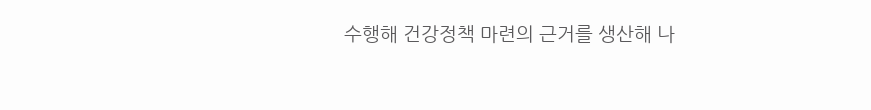수행해 건강정책 마련의 근거를 생산해 나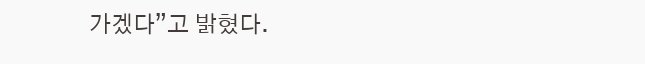가겠다”고 밝혔다.